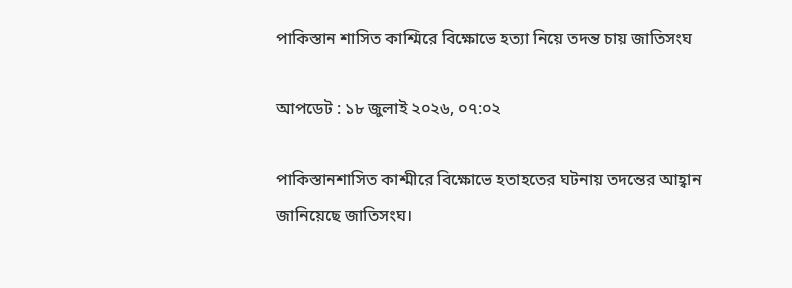পাকিস্তান শাসিত কাশ্মিরে বিক্ষোভে হত্যা নিয়ে তদন্ত চায় জাতিসংঘ

আপডেট : ১৮ জুলাই ২০২৬, ০৭:০২

পাকিস্তানশাসিত কাশ্মীরে বিক্ষোভে হতাহতের ঘটনায় তদন্তের আহ্বান জানিয়েছে জাতিসংঘ।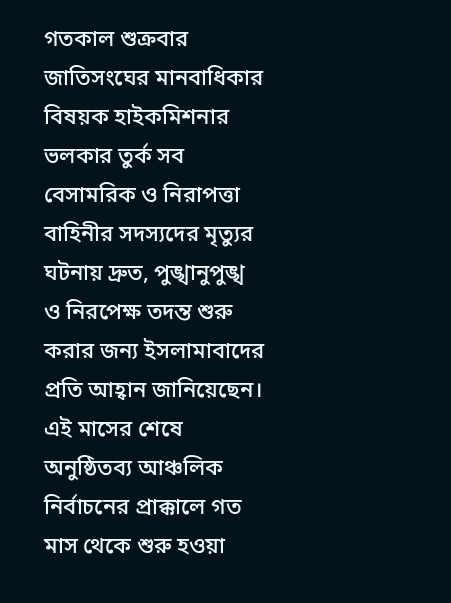গতকাল শুক্রবার জাতিসংঘের মানবাধিকার বিষয়ক হাইকমিশনার ভলকার তুর্ক সব বেসামরিক ও নিরাপত্তা বাহিনীর সদস্যদের মৃত্যুর ঘটনায় দ্রুত, পুঙ্খানুপুঙ্খ ও নিরপেক্ষ তদন্ত শুরু করার জন্য ইসলামাবাদের প্রতি আহ্বান জানিয়েছেন। এই মাসের শেষে অনুষ্ঠিতব্য আঞ্চলিক নির্বাচনের প্রাক্কালে গত মাস থেকে শুরু হওয়া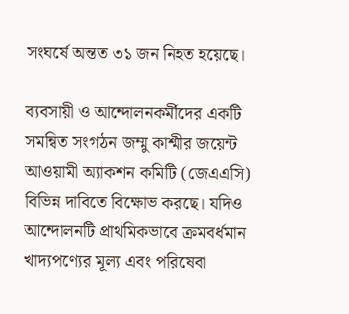সংঘর্ষে অন্তত ৩১ জন নিহত হয়েছে।

ব্যবসায়ী ও আন্দোলনকর্মীদের একটি সমন্বিত সংগঠন জম্মু কাশ্মীর জয়েন্ট আওয়ামী অ্যাকশন কমিটি (জেএএসি) বিভিন্ন দাবিতে বিক্ষোভ করছে। যদিও আন্দোলনটি প্রাথমিকভাবে ক্রমবর্ধমান খাদ্যপণ্যের মূল্য এবং পরিষেবা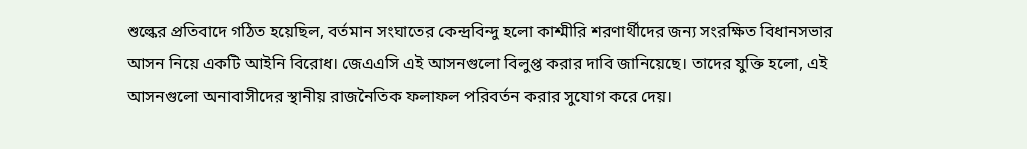শুল্কের প্রতিবাদে গঠিত হয়েছিল, বর্তমান সংঘাতের কেন্দ্রবিন্দু হলো কাশ্মীরি শরণার্থীদের জন্য সংরক্ষিত বিধানসভার আসন নিয়ে একটি আইনি বিরোধ। জেএএসি এই আসনগুলো বিলুপ্ত করার দাবি জানিয়েছে। তাদের যুক্তি হলো, এই আসনগুলো অনাবাসীদের স্থানীয় রাজনৈতিক ফলাফল পরিবর্তন করার সুযোগ করে দেয়।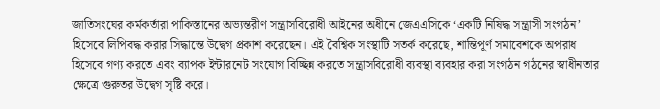জাতিসংঘের কর্মকর্তারা পাকিস্তানের অভ্যন্তরীণ সন্ত্রাসবিরোধী আইনের অধীনে জেএএসিকে ‘একটি নিষিদ্ধ সন্ত্রাসী সংগঠন’ হিসেবে লিপিবদ্ধ করার সিদ্ধান্তে উদ্বেগ প্রকাশ করেছেন। এই বৈশ্বিক সংস্থাটি সতর্ক করেছে, শান্তিপূর্ণ সমাবেশকে অপরাধ হিসেবে গণ্য করতে এবং ব্যাপক ইন্টারনেট সংযোগ বিচ্ছিন্ন করতে সন্ত্রাসবিরোধী ব্যবস্থা ব্যবহার করা সংগঠন গঠনের স্বাধীনতার ক্ষেত্রে গুরুতর উদ্বেগ সৃষ্টি করে।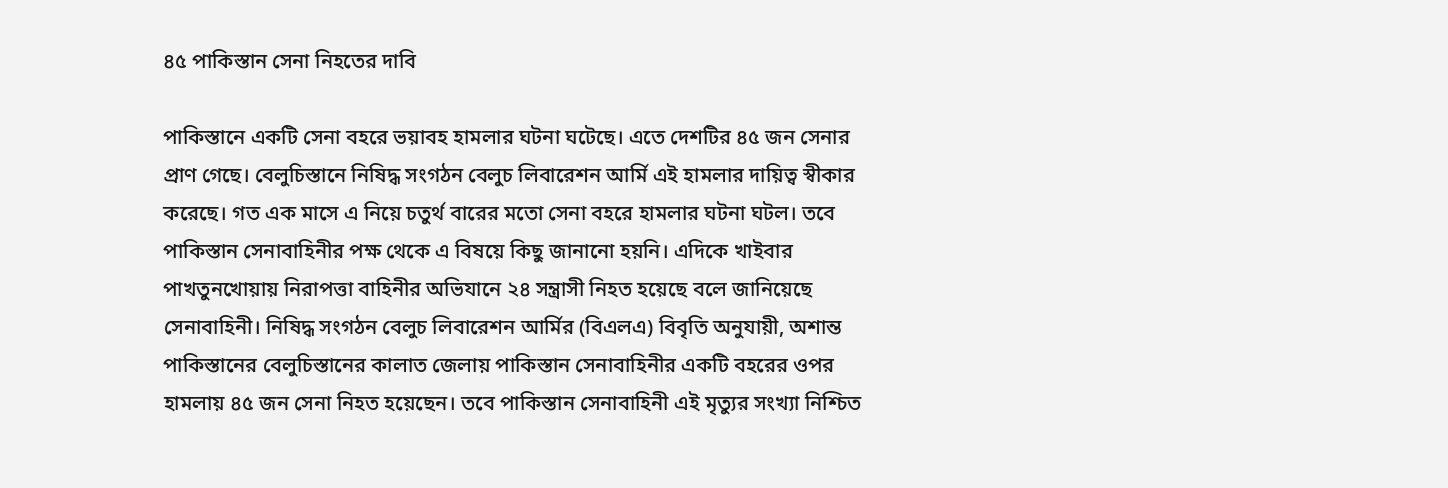৪৫ পাকিস্তান সেনা নিহতের দাবি

পাকিস্তানে একটি সেনা বহরে ভয়াবহ হামলার ঘটনা ঘটেছে। এতে দেশটির ৪৫ জন সেনার প্রাণ গেছে। বেলুচিস্তানে নিষিদ্ধ সংগঠন বেলুচ লিবারেশন আর্মি এই হামলার দায়িত্ব স্বীকার করেছে। গত এক মাসে এ নিয়ে চতুর্থ বারের মতো সেনা বহরে হামলার ঘটনা ঘটল। তবে পাকিস্তান সেনাবাহিনীর পক্ষ থেকে এ বিষয়ে কিছু জানানো হয়নি। এদিকে খাইবার পাখতুনখোয়ায় নিরাপত্তা বাহিনীর অভিযানে ২৪ সন্ত্রাসী নিহত হয়েছে বলে জানিয়েছে সেনাবাহিনী। নিষিদ্ধ সংগঠন বেলুচ লিবারেশন আর্মির (বিএলএ) বিবৃতি অনুযায়ী, অশান্ত পাকিস্তানের বেলুচিস্তানের কালাত জেলায় পাকিস্তান সেনাবাহিনীর একটি বহরের ওপর হামলায় ৪৫ জন সেনা নিহত হয়েছেন। তবে পাকিস্তান সেনাবাহিনী এই মৃত্যুর সংখ্যা নিশ্চিত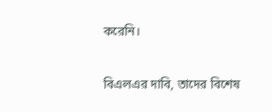করেনি।

বিএলএর দাবি, তাদের বিশেষ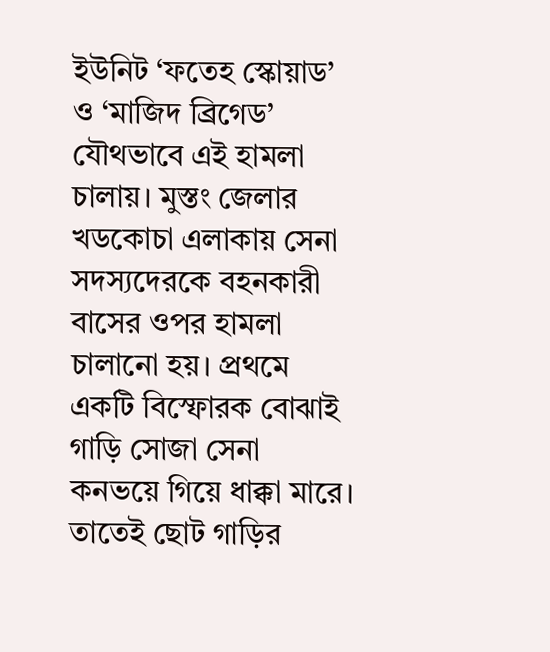ইউনিট ‘ফতেহ স্কোয়াড’ ও ‘মাজিদ ব্রিগেড’ যৌথভাবে এই হামলা চালায়। মুস্তং জেলার খডকোচা এলাকায় সেনা সদস্যদেরকে বহনকারী বাসের ওপর হামলা চালানো হয়। প্রথমে একটি বিস্ফোরক বোঝাই গাড়ি সোজা সেনা কনভয়ে গিয়ে ধাক্কা মারে। তাতেই ছোট গাড়ির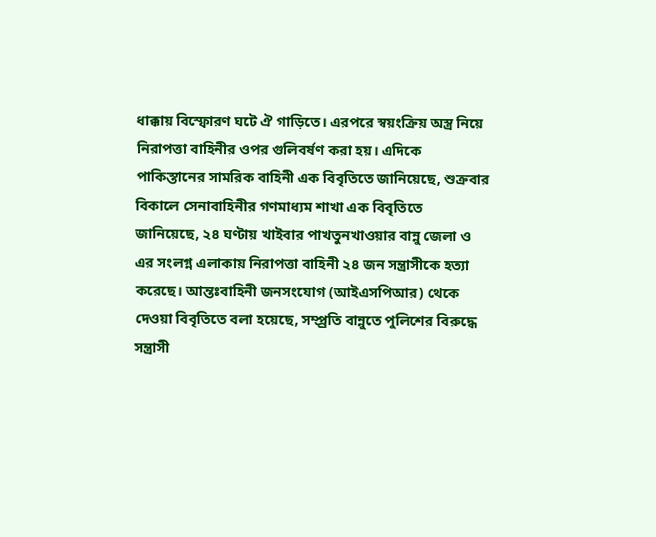ধাক্কায় বিস্ফোরণ ঘটে ঐ গাড়িতে। এরপরে স্বয়ংক্রিয় অস্ত্র নিয়ে নিরাপত্তা বাহিনীর ওপর গুলিবর্ষণ করা হয়। এদিকে পাকিস্তানের সামরিক বাহিনী এক বিবৃতিতে জানিয়েছে, শুক্রবার বিকালে সেনাবাহিনীর গণমাধ্যম শাখা এক বিবৃতিতে জানিয়েছে, ২৪ ঘণ্টায় খাইবার পাখতুনখাওয়ার বান্নু জেলা ও এর সংলগ্ন এলাকায় নিরাপত্তা বাহিনী ২৪ জন সন্ত্রাসীকে হত্যা করেছে। আন্তঃবাহিনী জনসংযোগ (আইএসপিআর) থেকে দেওয়া বিবৃতিতে বলা হয়েছে, সম্প্র্রতি বান্নুতে পুলিশের বিরুদ্ধে সন্ত্রাসী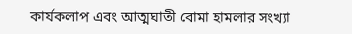কার্যকলাপ এবং আত্মঘাতী বোমা হামলার সংখ্যা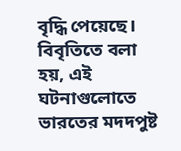বৃদ্ধি পেয়েছে। বিবৃতিতে বলা হয়, এই ঘটনাগুলোতে ভারতের মদদপুষ্ট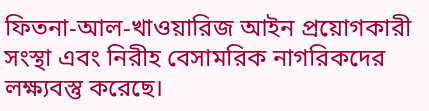ফিতনা-আল-খাওয়ারিজ আইন প্রয়োগকারী সংস্থা এবং নিরীহ বেসামরিক নাগরিকদের লক্ষ্যবস্তু করেছে।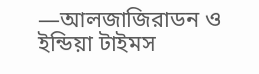—আলজাজিরাডন ও ইন্ডিয়া টাইমস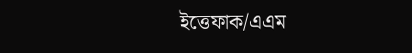ইত্তেফাক/এএম